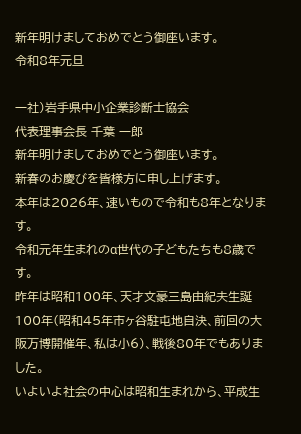新年明けましておめでとう御座います。
令和8年元旦

一社)岩手県中小企業診断士協会
代表理事会長 千葉 一郎
新年明けましておめでとう御座います。
新春のお慶びを皆様方に申し上げます。
本年は2026年、速いもので令和も8年となります。
令和元年生まれのα世代の子どもたちも8歳です。
昨年は昭和100年、天才文豪三島由紀夫生誕100年(昭和45年市ヶ谷駐屯地自決、前回の大阪万博開催年、私は小6)、戦後80年でもありました。
いよいよ社会の中心は昭和生まれから、平成生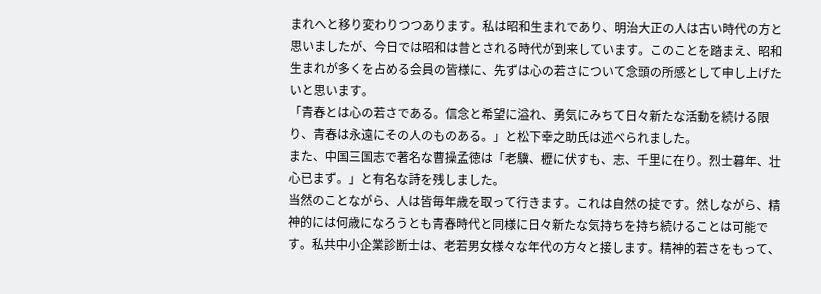まれへと移り変わりつつあります。私は昭和生まれであり、明治大正の人は古い時代の方と思いましたが、今日では昭和は昔とされる時代が到来しています。このことを踏まえ、昭和生まれが多くを占める会員の皆様に、先ずは心の若さについて念頭の所感として申し上げたいと思います。
「青春とは心の若さである。信念と希望に溢れ、勇気にみちて日々新たな活動を続ける限り、青春は永遠にその人のものある。」と松下幸之助氏は述べられました。
また、中国三国志で著名な曹操孟徳は「老驥、櫪に伏すも、志、千里に在り。烈士暮年、壮心已まず。」と有名な詩を残しました。
当然のことながら、人は皆毎年歳を取って行きます。これは自然の掟です。然しながら、精神的には何歳になろうとも青春時代と同様に日々新たな気持ちを持ち続けることは可能です。私共中小企業診断士は、老若男女様々な年代の方々と接します。精神的若さをもって、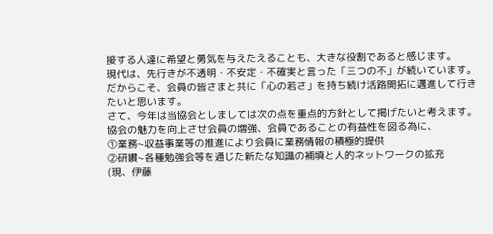接する人達に希望と勇気を与えたえることも、大きな役割であると感じます。
現代は、先行きが不透明・不安定・不確実と言った「三つの不」が続いています。
だからこそ、会員の皆さまと共に「心の若さ」を持ち続け活路開拓に邁進して行きたいと思います。
さて、今年は当協会としましては次の点を重点的方針として掲げたいと考えます。
協会の魅力を向上させ会員の増強、会員であることの有益性を図る為に、
➀業務~収益事業等の推進により会員に業務情報の積極的提供
➁研鑽~各種勉強会等を通じた新たな知識の補填と人的ネットワークの拡充
(現、伊藤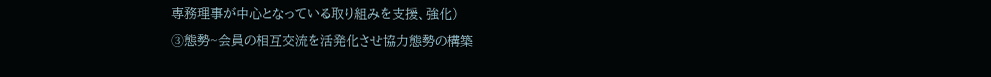専務理事が中心となっている取り組みを支援、強化)
➂態勢~会員の相互交流を活発化させ協力態勢の構築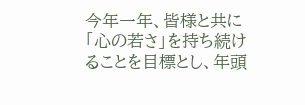今年一年、皆様と共に「心の若さ」を持ち続けることを目標とし、年頭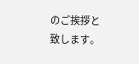のご挨拶と致します。